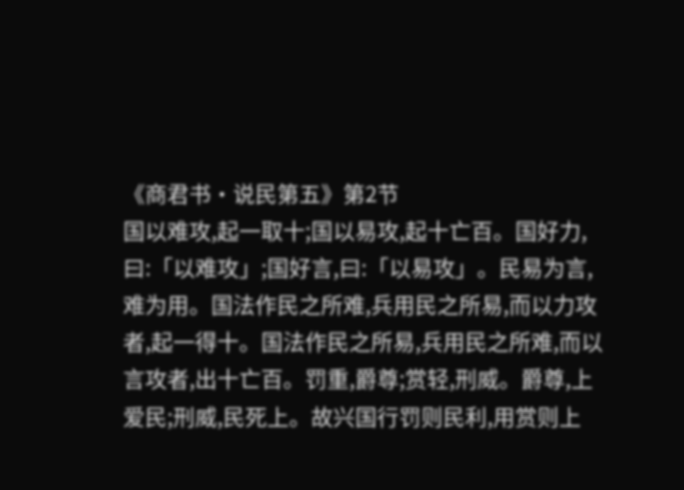《商君书·说民第五》第2节
国以难攻,起一取十;国以易攻,起十亡百。国好力,曰:「以难攻」;国好言,曰:「以易攻」。民易为言,难为用。国法作民之所难,兵用民之所易,而以力攻者,起一得十。国法作民之所易,兵用民之所难,而以言攻者,出十亡百。罚重,爵尊;赏轻,刑威。爵尊,上爱民;刑威,民死上。故兴国行罚则民利,用赏则上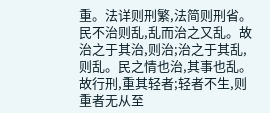重。法详则刑繁,法简则刑省。民不治则乱,乱而治之又乱。故治之于其治,则治;治之于其乱,则乱。民之情也治,其事也乱。故行刑,重其轻者;轻者不生,则重者无从至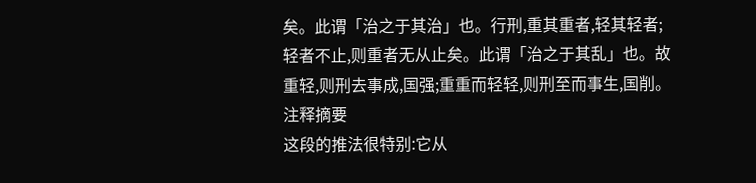矣。此谓「治之于其治」也。行刑,重其重者,轻其轻者;轻者不止,则重者无从止矣。此谓「治之于其乱」也。故重轻,则刑去事成,国强;重重而轻轻,则刑至而事生,国削。
注释摘要
这段的推法很特别:它从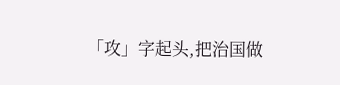「攻」字起头,把治国做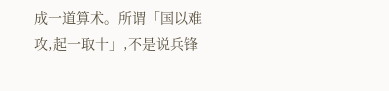成一道算术。所谓「国以难攻,起一取十」,不是说兵锋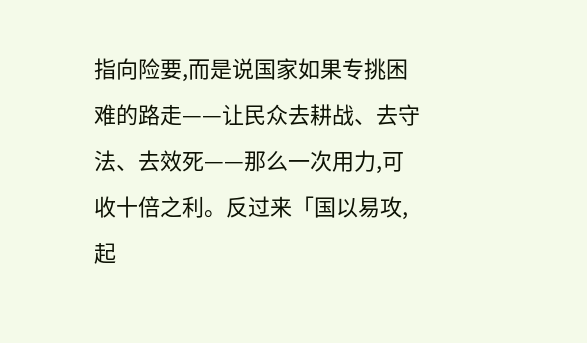指向险要,而是说国家如果专挑困难的路走——让民众去耕战、去守法、去效死——那么一次用力,可收十倍之利。反过来「国以易攻,起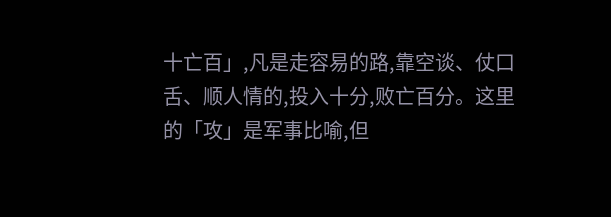十亡百」,凡是走容易的路,靠空谈、仗口舌、顺人情的,投入十分,败亡百分。这里的「攻」是军事比喻,但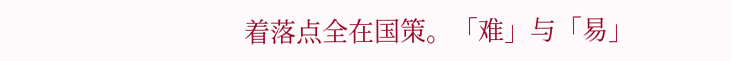着落点全在国策。「难」与「易」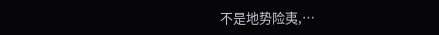不是地势险夷,…